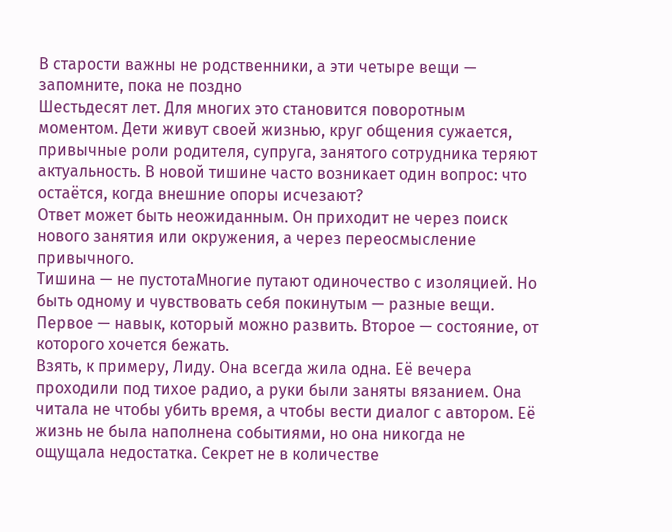В старости важны не родственники, а эти четыре вещи — запомните, пока не поздно
Шестьдесят лет. Для многих это становится поворотным моментом. Дети живут своей жизнью, круг общения сужается, привычные роли родителя, супруга, занятого сотрудника теряют актуальность. В новой тишине часто возникает один вопрос: что остаётся, когда внешние опоры исчезают?
Ответ может быть неожиданным. Он приходит не через поиск нового занятия или окружения, а через переосмысление привычного.
Тишина — не пустотаМногие путают одиночество с изоляцией. Но быть одному и чувствовать себя покинутым — разные вещи. Первое — навык, который можно развить. Второе — состояние, от которого хочется бежать.
Взять, к примеру, Лиду. Она всегда жила одна. Её вечера проходили под тихое радио, а руки были заняты вязанием. Она читала не чтобы убить время, а чтобы вести диалог с автором. Её жизнь не была наполнена событиями, но она никогда не ощущала недостатка. Секрет не в количестве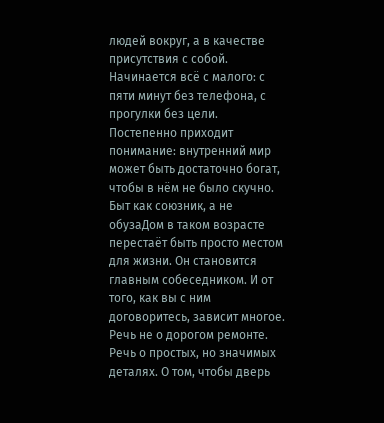людей вокруг, а в качестве присутствия с собой.
Начинается всё с малого: с пяти минут без телефона, с прогулки без цели. Постепенно приходит понимание: внутренний мир может быть достаточно богат, чтобы в нём не было скучно.
Быт как союзник, а не обузаДом в таком возрасте перестаёт быть просто местом для жизни. Он становится главным собеседником. И от того, как вы с ним договоритесь, зависит многое.
Речь не о дорогом ремонте. Речь о простых, но значимых деталях. О том, чтобы дверь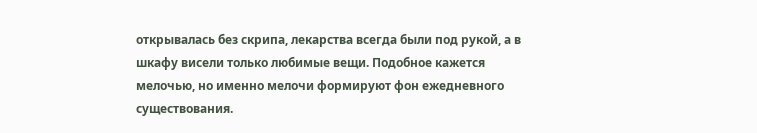открывалась без скрипа, лекарства всегда были под рукой, а в шкафу висели только любимые вещи. Подобное кажется мелочью, но именно мелочи формируют фон ежедневного существования.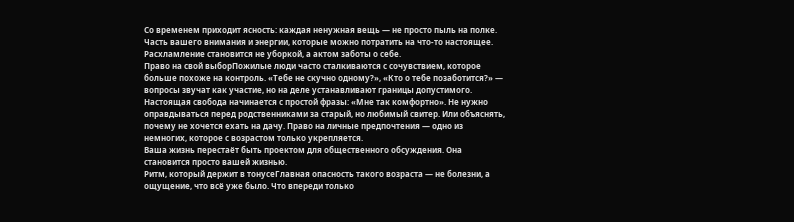Со временем приходит ясность: каждая ненужная вещь — не просто пыль на полке. Часть вашего внимания и энергии, которые можно потратить на что-то настоящее. Расхламление становится не уборкой, а актом заботы о себе.
Право на свой выборПожилые люди часто сталкиваются с сочувствием, которое больше похоже на контроль. «Тебе не скучно одному?», «Кто о тебе позаботится?» — вопросы звучат как участие, но на деле устанавливают границы допустимого.
Настоящая свобода начинается с простой фразы: «Мне так комфортно». Не нужно оправдываться перед родственниками за старый, но любимый свитер. Или объяснять, почему не хочется ехать на дачу. Право на личные предпочтения — одно из немногих, которое с возрастом только укрепляется.
Ваша жизнь перестаёт быть проектом для общественного обсуждения. Она становится просто вашей жизнью.
Ритм, который держит в тонусеГлавная опасность такого возраста — не болезни, а ощущение, что всё уже было. Что впереди только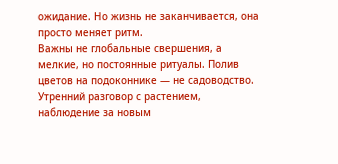ожидание. Но жизнь не заканчивается, она просто меняет ритм.
Важны не глобальные свершения, а мелкие, но постоянные ритуалы. Полив цветов на подоконнике — не садоводство. Утренний разговор с растением, наблюдение за новым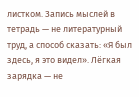листком. Запись мыслей в тетрадь — не литературный труд, а способ сказать: «Я был здесь, я это видел». Лёгкая зарядка — не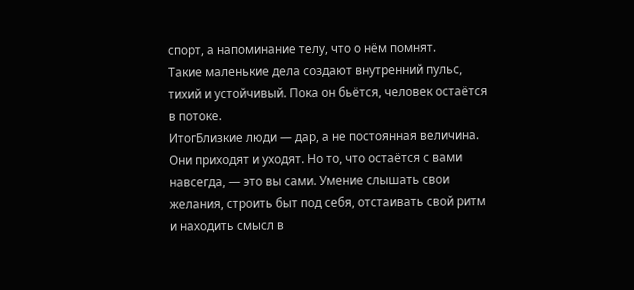спорт, а напоминание телу, что о нём помнят.
Такие маленькие дела создают внутренний пульс, тихий и устойчивый. Пока он бьётся, человек остаётся в потоке.
ИтогБлизкие люди — дар, а не постоянная величина. Они приходят и уходят. Но то, что остаётся с вами навсегда, — это вы сами. Умение слышать свои желания, строить быт под себя, отстаивать свой ритм и находить смысл в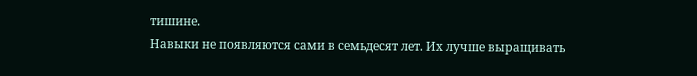тишине.
Навыки не появляются сами в семьдесят лет. Их лучше выращивать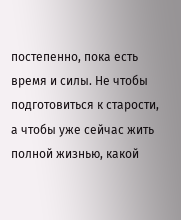постепенно, пока есть время и силы. Не чтобы подготовиться к старости, а чтобы уже сейчас жить полной жизнью, какой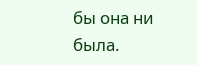бы она ни была.